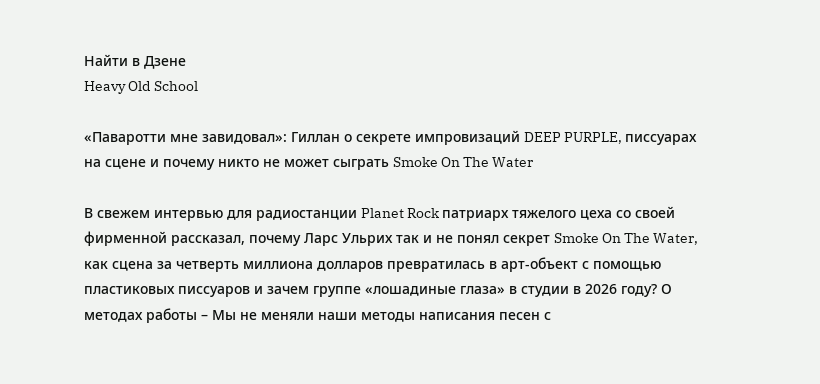Найти в Дзене
Heavy Old School

«Паваротти мне завидовал»: Гиллан о секрете импровизаций DEEP PURPLE, писсуарах на сцене и почему никто не может сыграть Smoke On The Water

В свежем интервью для радиостанции Planet Rock патриарх тяжелого цеха со своей фирменной рассказал, почему Ларс Ульрих так и не понял секрет Smoke On The Water, как сцена за четверть миллиона долларов превратилась в арт-объект с помощью пластиковых писсуаров и зачем группе «лошадиные глаза» в студии в 2026 году? О методах работы – Мы не меняли наши методы написания песен с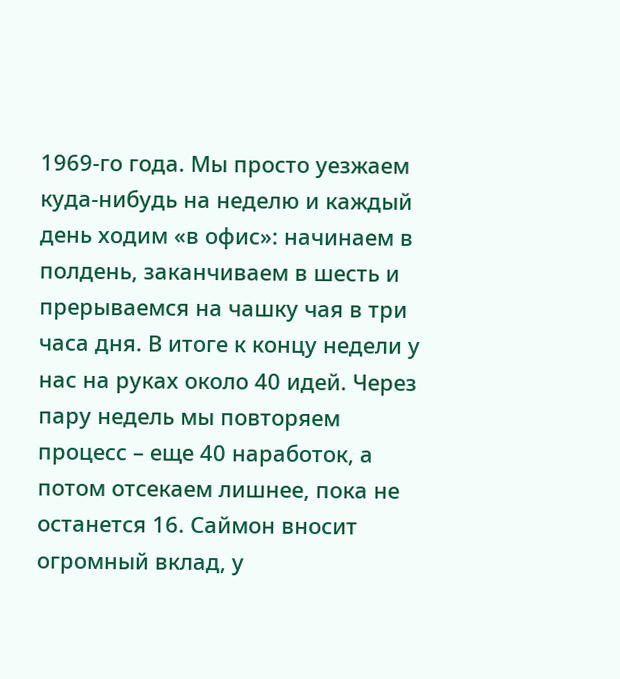1969-го года. Мы просто уезжаем куда-нибудь на неделю и каждый день ходим «в офис»: начинаем в полдень, заканчиваем в шесть и прерываемся на чашку чая в три часа дня. В итоге к концу недели у нас на руках около 40 идей. Через пару недель мы повторяем процесс – еще 40 наработок, а потом отсекаем лишнее, пока не останется 16. Саймон вносит огромный вклад, у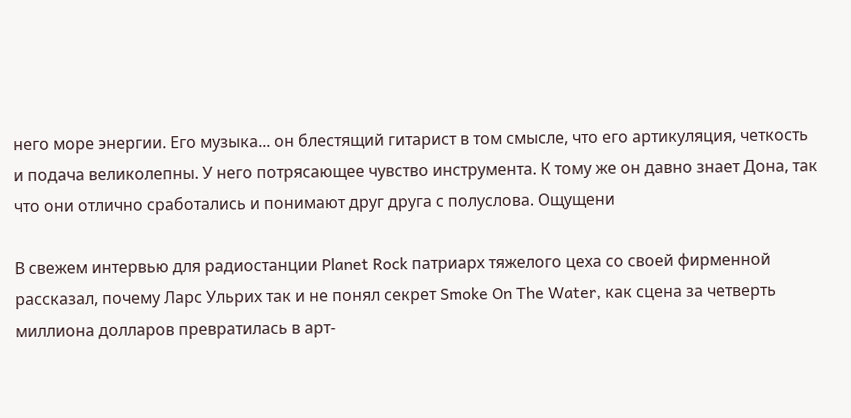него море энергии. Его музыка... он блестящий гитарист в том смысле, что его артикуляция, четкость и подача великолепны. У него потрясающее чувство инструмента. К тому же он давно знает Дона, так что они отлично сработались и понимают друг друга с полуслова. Ощущени

В свежем интервью для радиостанции Planet Rock патриарх тяжелого цеха со своей фирменной рассказал, почему Ларс Ульрих так и не понял секрет Smoke On The Water, как сцена за четверть миллиона долларов превратилась в арт-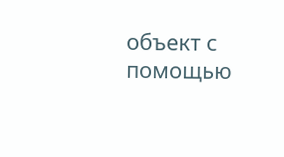объект с помощью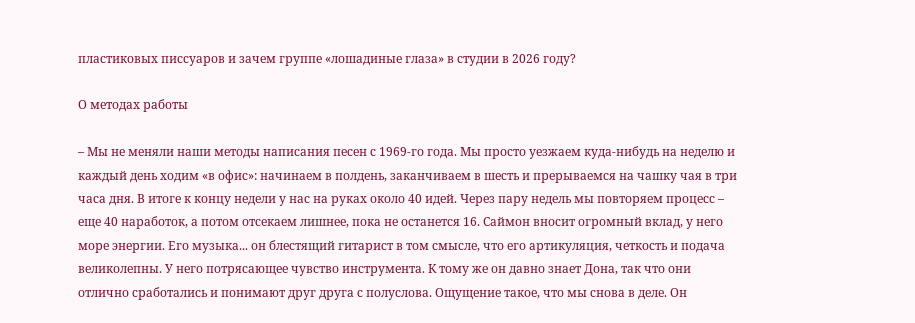пластиковых писсуаров и зачем группе «лошадиные глаза» в студии в 2026 году?

О методах работы

– Мы не меняли наши методы написания песен с 1969-го года. Мы просто уезжаем куда-нибудь на неделю и каждый день ходим «в офис»: начинаем в полдень, заканчиваем в шесть и прерываемся на чашку чая в три часа дня. В итоге к концу недели у нас на руках около 40 идей. Через пару недель мы повторяем процесс – еще 40 наработок, а потом отсекаем лишнее, пока не останется 16. Саймон вносит огромный вклад, у него море энергии. Его музыка... он блестящий гитарист в том смысле, что его артикуляция, четкость и подача великолепны. У него потрясающее чувство инструмента. К тому же он давно знает Дона, так что они отлично сработались и понимают друг друга с полуслова. Ощущение такое, что мы снова в деле. Он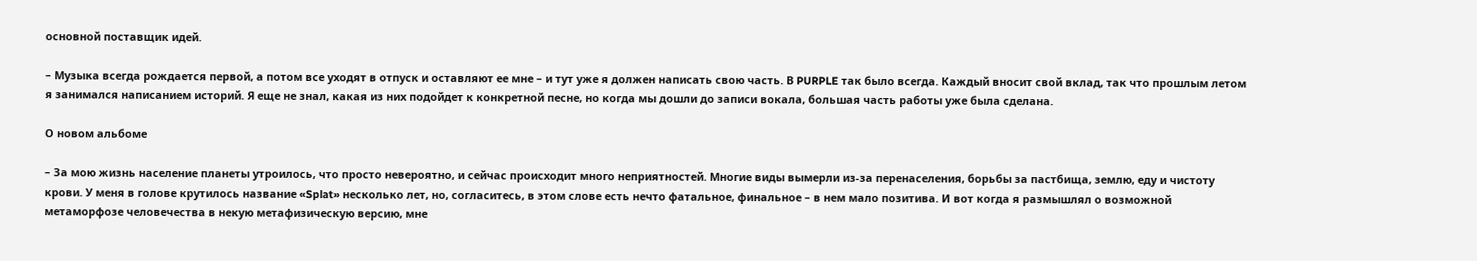основной поставщик идей.

– Музыка всегда рождается первой, а потом все уходят в отпуск и оставляют ее мне – и тут уже я должен написать свою часть. В PURPLE так было всегда. Каждый вносит свой вклад, так что прошлым летом я занимался написанием историй. Я еще не знал, какая из них подойдет к конкретной песне, но когда мы дошли до записи вокала, большая часть работы уже была сделана.

О новом альбоме

– За мою жизнь население планеты утроилось, что просто невероятно, и сейчас происходит много неприятностей. Многие виды вымерли из-за перенаселения, борьбы за пастбища, землю, еду и чистоту крови. У меня в голове крутилось название «Splat» несколько лет, но, согласитесь, в этом слове есть нечто фатальное, финальное – в нем мало позитива. И вот когда я размышлял о возможной метаморфозе человечества в некую метафизическую версию, мне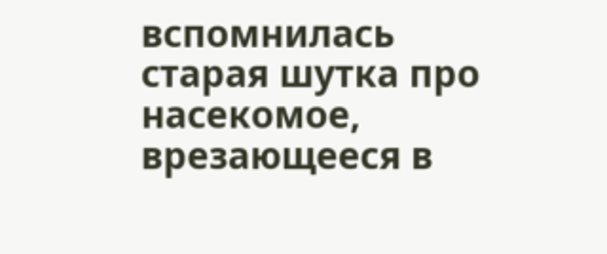вспомнилась старая шутка про насекомое, врезающееся в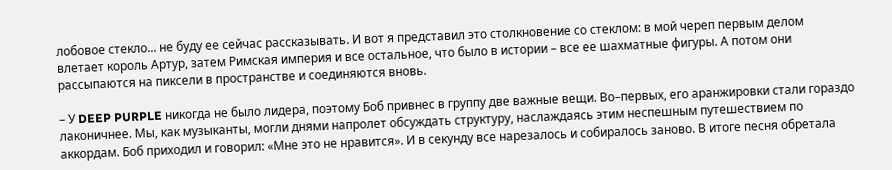лобовое стекло... не буду ее сейчас рассказывать. И вот я представил это столкновение со стеклом: в мой череп первым делом влетает король Артур, затем Римская империя и все остальное, что было в истории – все ее шахматные фигуры. А потом они рассыпаются на пиксели в пространстве и соединяются вновь.

– У DEEP PURPLE никогда не было лидера, поэтому Боб привнес в группу две важные вещи. Во–первых, его аранжировки стали гораздо лаконичнее. Мы, как музыканты, могли днями напролет обсуждать структуру, наслаждаясь этим неспешным путешествием по аккордам. Боб приходил и говорил: «Мне это не нравится». И в секунду все нарезалось и собиралось заново. В итоге песня обретала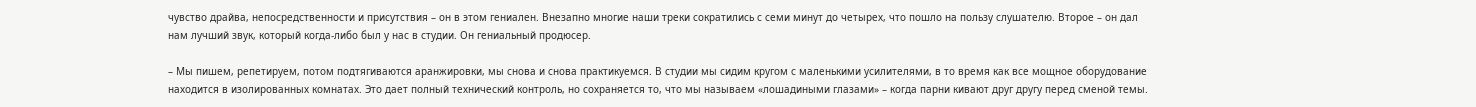чувство драйва, непосредственности и присутствия – он в этом гениален. Внезапно многие наши треки сократились с семи минут до четырех, что пошло на пользу слушателю. Второе – он дал нам лучший звук, который когда-либо был у нас в студии. Он гениальный продюсер.

– Мы пишем, репетируем, потом подтягиваются аранжировки, мы снова и снова практикуемся. В студии мы сидим кругом с маленькими усилителями, в то время как все мощное оборудование находится в изолированных комнатах. Это дает полный технический контроль, но сохраняется то, что мы называем «лошадиными глазами» – когда парни кивают друг другу перед сменой темы.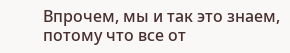Впрочем, мы и так это знаем, потому что все от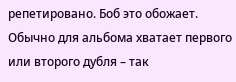репетировано. Боб это обожает. Обычно для альбома хватает первого или второго дубля – так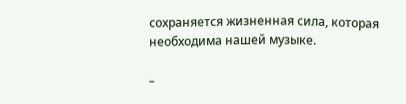сохраняется жизненная сила, которая необходима нашей музыке.

–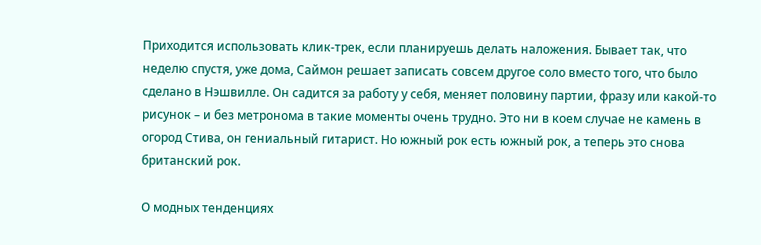Приходится использовать клик-трек, если планируешь делать наложения. Бывает так, что неделю спустя, уже дома, Саймон решает записать совсем другое соло вместо того, что было сделано в Нэшвилле. Он садится за работу у себя, меняет половину партии, фразу или какой-то рисунок – и без метронома в такие моменты очень трудно. Это ни в коем случае не камень в огород Стива, он гениальный гитарист. Но южный рок есть южный рок, а теперь это снова британский рок.

О модных тенденциях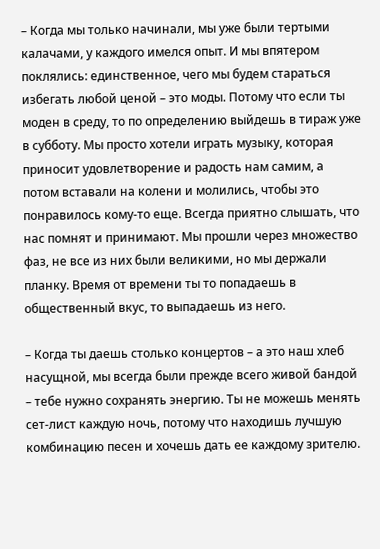– Когда мы только начинали, мы уже были тертыми калачами, у каждого имелся опыт. И мы впятером поклялись: единственное, чего мы будем стараться избегать любой ценой – это моды. Потому что если ты моден в среду, то по определению выйдешь в тираж уже в субботу. Мы просто хотели играть музыку, которая приносит удовлетворение и радость нам самим, а потом вставали на колени и молились, чтобы это понравилось кому-то еще. Всегда приятно слышать, что нас помнят и принимают. Мы прошли через множество фаз, не все из них были великими, но мы держали планку. Время от времени ты то попадаешь в общественный вкус, то выпадаешь из него.

– Когда ты даешь столько концертов – а это наш хлеб насущной, мы всегда были прежде всего живой бандой – тебе нужно сохранять энергию. Ты не можешь менять сет-лист каждую ночь, потому что находишь лучшую комбинацию песен и хочешь дать ее каждому зрителю.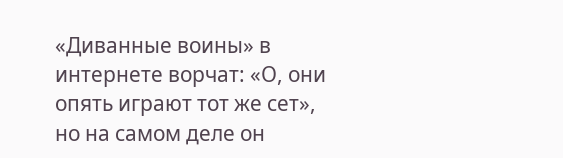«Диванные воины» в интернете ворчат: «О, они опять играют тот же сет», но на самом деле он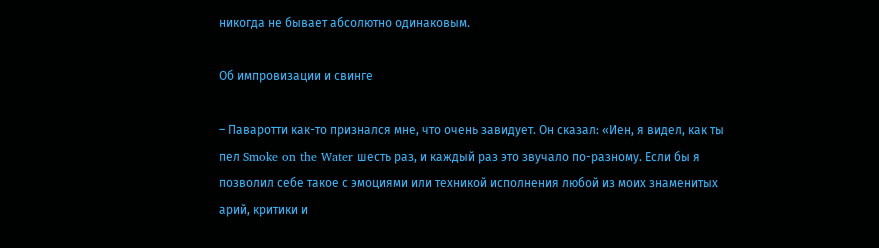никогда не бывает абсолютно одинаковым.

Об импровизации и свинге

– Паваротти как-то признался мне, что очень завидует. Он сказал: «Иен, я видел, как ты пел Smoke on the Water шесть раз, и каждый раз это звучало по-разному. Если бы я позволил себе такое с эмоциями или техникой исполнения любой из моих знаменитых арий, критики и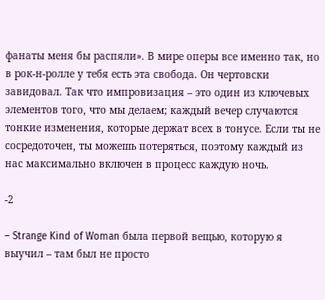фанаты меня бы распяли». В мире оперы все именно так, но в рок-н-ролле у тебя есть эта свобода. Он чертовски завидовал. Так что импровизация – это один из ключевых элементов того, что мы делаем; каждый вечер случаются тонкие изменения, которые держат всех в тонусе. Если ты не сосредоточен, ты можешь потеряться, поэтому каждый из нас максимально включен в процесс каждую ночь.

-2

– Strange Kind of Woman была первой вещью, которую я выучил – там был не просто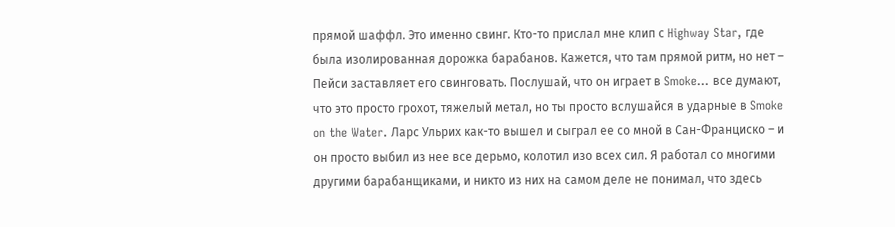прямой шаффл. Это именно свинг. Кто-то прислал мне клип с Highway Star, где была изолированная дорожка барабанов. Кажется, что там прямой ритм, но нет – Пейси заставляет его свинговать. Послушай, что он играет в Smoke... все думают, что это просто грохот, тяжелый метал, но ты просто вслушайся в ударные в Smoke on the Water. Ларс Ульрих как-то вышел и сыграл ее со мной в Сан-Франциско – и он просто выбил из нее все дерьмо, колотил изо всех сил. Я работал со многими другими барабанщиками, и никто из них на самом деле не понимал, что здесь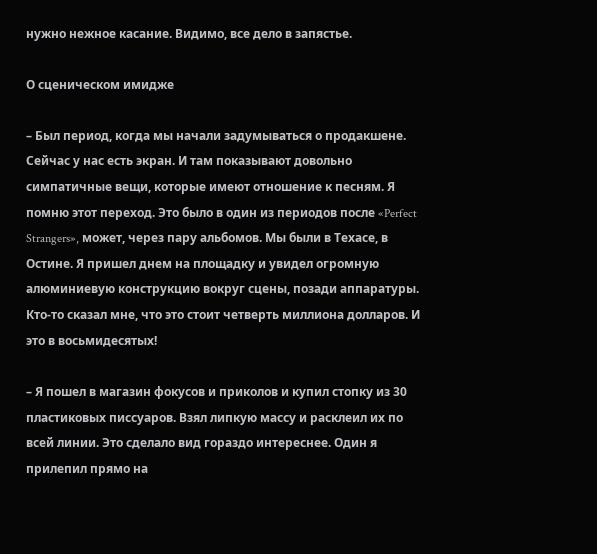нужно нежное касание. Видимо, все дело в запястье.

О сценическом имидже

– Был период, когда мы начали задумываться о продакшене. Сейчас у нас есть экран. И там показывают довольно симпатичные вещи, которые имеют отношение к песням. Я помню этот переход. Это было в один из периодов после «Perfect Strangers», может, через пару альбомов. Мы были в Техасе, в Остине. Я пришел днем на площадку и увидел огромную алюминиевую конструкцию вокруг сцены, позади аппаратуры. Кто-то сказал мне, что это стоит четверть миллиона долларов. И это в восьмидесятых!

– Я пошел в магазин фокусов и приколов и купил стопку из 30 пластиковых писсуаров. Взял липкую массу и расклеил их по всей линии. Это сделало вид гораздо интереснее. Один я прилепил прямо на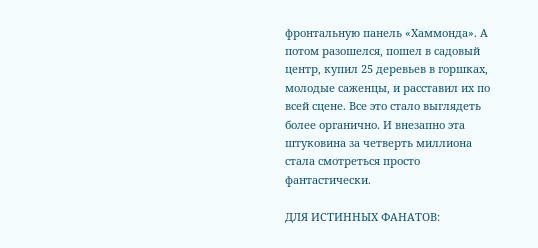фронтальную панель «Хаммонда». А потом разошелся, пошел в садовый центр, купил 25 деревьев в горшках, молодые саженцы, и расставил их по всей сцене. Все это стало выглядеть более органично. И внезапно эта штуковина за четверть миллиона стала смотреться просто фантастически.

ДЛЯ ИСТИННЫХ ФАНАТОВ: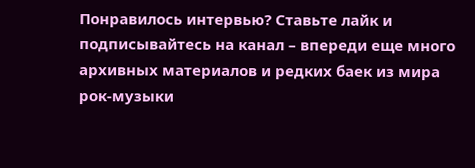Понравилось интервью? Ставьте лайк и подписывайтесь на канал – впереди еще много архивных материалов и редких баек из мира рок-музыки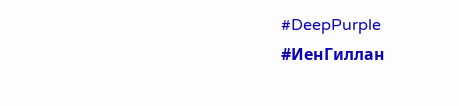#DeepPurple #ИенГиллан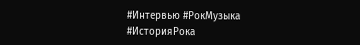#Интервью #РокМузыка #ИсторияРока